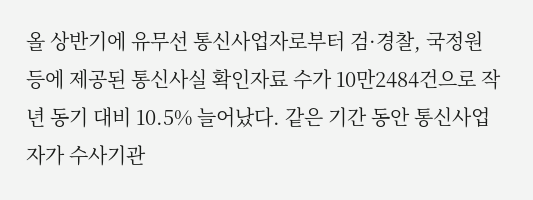올 상반기에 유무선 통신사업자로부터 검·경찰, 국정원 등에 제공된 통신사실 확인자료 수가 10만2484건으로 작년 동기 대비 10.5% 늘어났다. 같은 기간 동안 통신사업자가 수사기관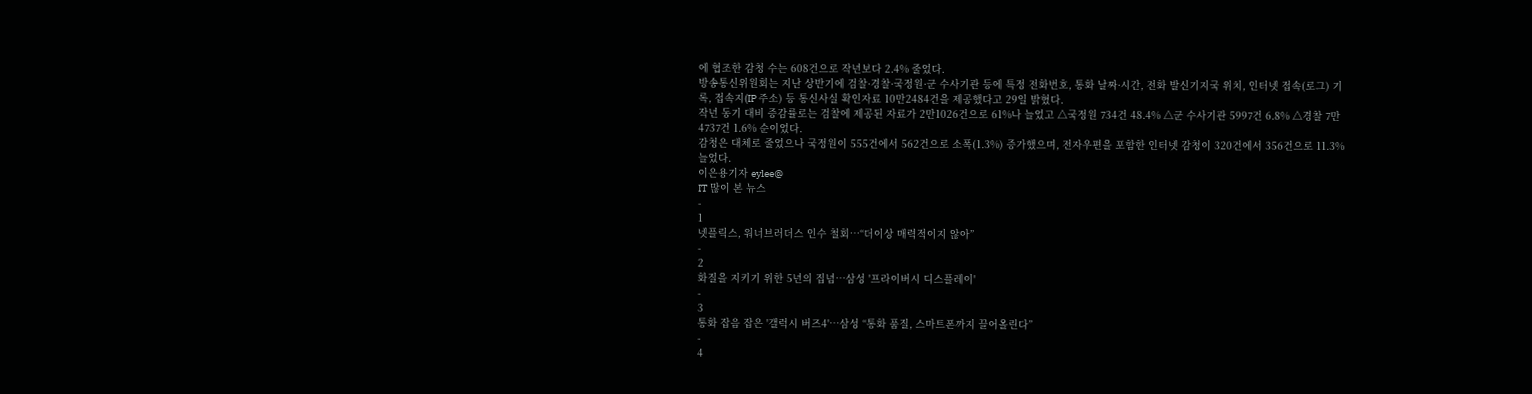에 협조한 감청 수는 608건으로 작년보다 2.4% 줄었다.
방송통신위원회는 지난 상반기에 검찰·경찰·국정원·군 수사기관 등에 특정 전화번호, 통화 날짜·시간, 전화 발신기지국 위치, 인터넷 접속(로그) 기록, 접속지(IP 주소) 등 통신사실 확인자료 10만2484건을 제공했다고 29일 밝혔다.
작년 동기 대비 증감률로는 검찰에 제공된 자료가 2만1026건으로 61%나 늘었고 △국정원 734건 48.4% △군 수사기관 5997건 6.8% △경찰 7만4737건 1.6% 순이었다.
감청은 대체로 줄었으나 국정원이 555건에서 562건으로 소폭(1.3%) 증가했으며, 전자우편을 포함한 인터넷 감청이 320건에서 356건으로 11.3% 늘었다.
이은용기자 eylee@
IT 많이 본 뉴스
-
1
넷플릭스, 워너브러더스 인수 철회…“더이상 매력적이지 않아”
-
2
화질을 지키기 위한 5년의 집념…삼성 '프라이버시 디스플레이'
-
3
통화 잡음 잡은 '갤럭시 버즈4'…삼성 “통화 품질, 스마트폰까지 끌어올린다”
-
4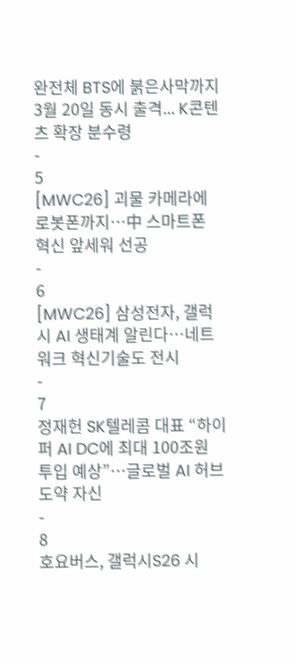완전체 BTS에 붉은사막까지 3월 20일 동시 출격... K콘텐츠 확장 분수령
-
5
[MWC26] 괴물 카메라에 로봇폰까지…中 스마트폰 혁신 앞세워 선공
-
6
[MWC26] 삼성전자, 갤럭시 AI 생태계 알린다…네트워크 혁신기술도 전시
-
7
정재헌 SK텔레콤 대표 “하이퍼 AI DC에 최대 100조원 투입 예상”…글로벌 AI 허브 도약 자신
-
8
호요버스, 갤럭시S26 시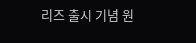리즈 출시 기념 원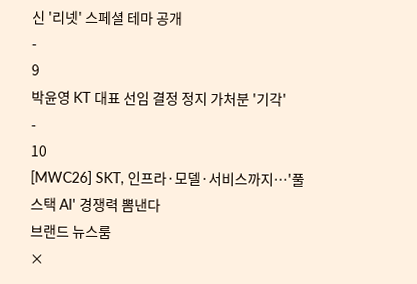신 '리넷' 스페셜 테마 공개
-
9
박윤영 KT 대표 선임 결정 정지 가처분 '기각'
-
10
[MWC26] SKT, 인프라·모델·서비스까지…'풀스택 AI' 경쟁력 뽐낸다
브랜드 뉴스룸
×